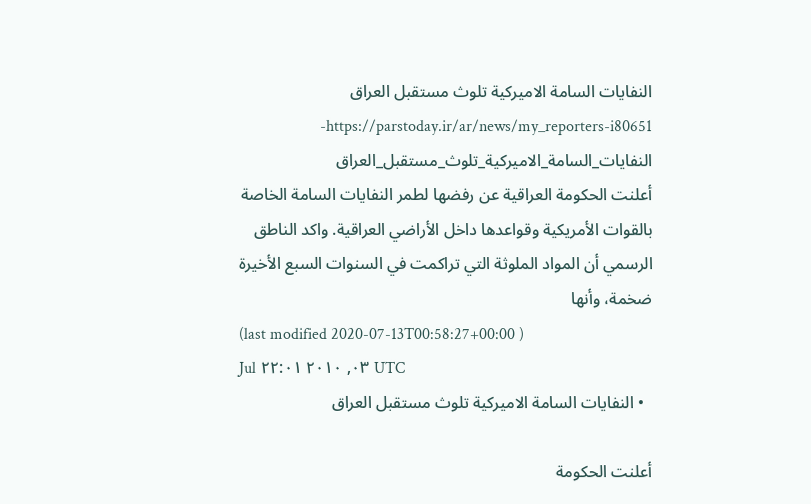النفايات السامة الاميركية تلوث مستقبل العراق
https://parstoday.ir/ar/news/my_reporters-i80651-النفايات_السامة_الاميركية_تلوث_مستقبل_العراق
أعلنت الحكومة العراقية عن رفضها لطمر النفايات السامة الخاصة بالقوات الأمريكية وقواعدها داخل الأراضي العراقية. واكد الناطق الرسمي أن المواد الملوثة التي تراكمت في السنوات السبع الأخيرة ضخمة، وأنها
(last modified 2020-07-13T00:58:27+00:00 )
Jul ٠٣, ٢٠١٠ ٢٢:٠١ UTC
  • النفايات السامة الاميركية تلوث مستقبل العراق

أعلنت الحكومة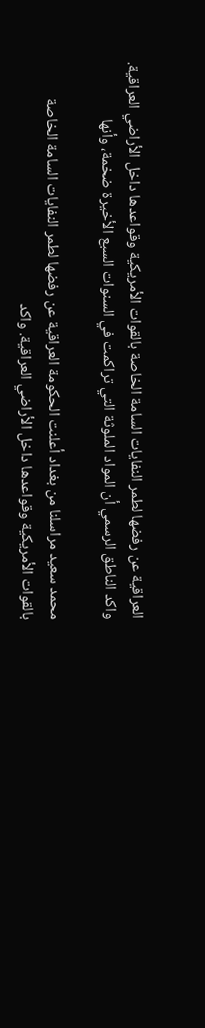العراقية عن رفضها لطمر النفايات السامة الخاصة بالقوات الأمريكية وقواعدها داخل الأراضي العراقية. واكد الناطق الرسمي أن المواد الملوثة التي تراكمت في السنوات السبع الأخيرة ضخمة، وأنها

محمد سعيد مراسلنا من بغداد أعلنت الحكومة العراقية عن رفضها لطمر النفايات السامة الخاصة بالقوات الأمريكية وقواعدها داخل الأراضي العراقية. واكد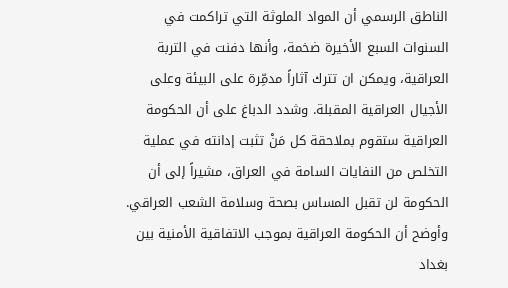الناطق الرسمي أن المواد الملوثة التي تراكمت في السنوات السبع الأخيرة ضخمة، وأنها دفنت في التربة العراقية، ويمكن ان تترك آثاراً مدمِّرة على البيئة وعلى الأجيال العراقية المقبلة. وشدد الدباغ على أن الحكومة العراقية ستقوم بملاحقة كل مَنْ تثبت إدانته في عملية التخلص من النفايات السامة في العراق، مشيراً إلى أن الحكومة لن تقبل المساس بصحة وسلامة الشعب العراقي. وأوضح أن الحكومة العراقية بموجب الاتفاقية الأمنية بين بغداد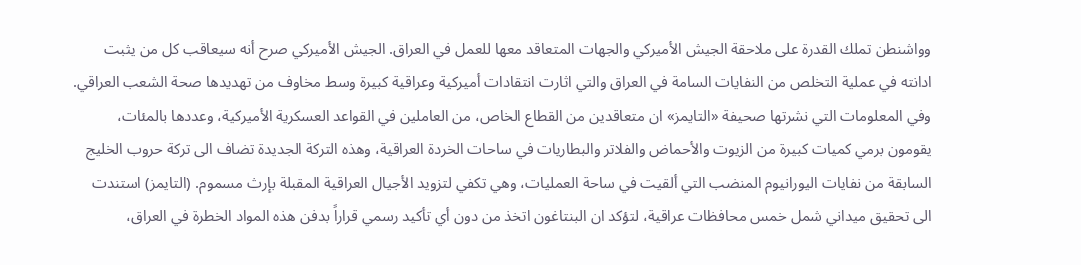وواشنطن تملك القدرة على ملاحقة الجيش الأميركي والجهات المتعاقد معها للعمل في العراق. الجيش الأميركي صرح أنه سيعاقب كل من يثبت ادانته في عملية التخلص من النفايات السامة في العراق والتي اثارت انتقادات أميركية وعراقية كبيرة وسط مخاوف من تهديدها صحة الشعب العراقي. وفي المعلومات التي نشرتها صحيفة «التايمز» ان متعاقدين من القطاع الخاص، من العاملين في القواعد العسكرية الأميركية، وعددها بالمئات، يقومون برمي كميات كبيرة من الزيوت والأحماض والفلاتر والبطاريات في ساحات الخردة العراقية، وهذه التركة الجديدة تضاف الى تركة حروب الخليج السابقة من نفايات اليورانيوم المنضب التي ألقيت في ساحة العمليات، وهي تكفي لتزويد الأجيال العراقية المقبلة بإرث مسموم. (التايمز) استندت الى تحقيق ميداني شمل خمس محافظات عراقية، لتؤكد ان البنتاغون اتخذ من دون أي تأكيد رسمي قراراً بدفن هذه المواد الخطرة في العراق،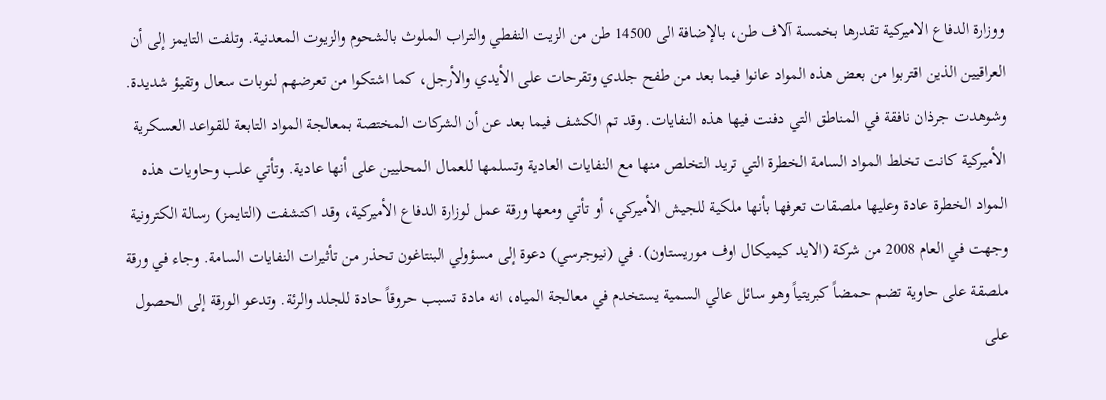ووزارة الدفاع الاميركية تقدرها بخمسة آلاف طن، بالإضافة الى 14500 طن من الزيت النفطي والتراب الملوث بالشحوم والزيوت المعدنية. وتلفت التايمز إلى أن العراقيين الذين اقتربوا من بعض هذه المواد عانوا فيما بعد من طفح جلدي وتقرحات على الأيدي والأرجل، كما اشتكوا من تعرضهم لنوبات سعال وتقيؤ شديدة. وشوهدت جرذان نافقة في المناطق التي دفنت فيها هذه النفايات. وقد تم الكشف فيما بعد عن أن الشركات المختصة بمعالجة المواد التابعة للقواعد العسكرية الأميركية كانت تخلط المواد السامة الخطرة التي تريد التخلص منها مع النفايات العادية وتسلمها للعمال المحليين على أنها عادية. وتأتي علب وحاويات هذه المواد الخطرة عادة وعليها ملصقات تعرفها بأنها ملكية للجيش الأميركي، أو تأتي ومعها ورقة عمل لوزارة الدفاع الأميركية، وقد اكتشفت (التايمز) رسالة الكترونية وجهت في العام 2008 من شركة (الايد كيميكال اوف موريستاون). في (نيوجرسي) دعوة إلى مسؤولي البنتاغون تحذر من تأثيرات النفايات السامة. وجاء في ورقة ملصقة على حاوية تضم حمضاً كبريتياً وهو سائل عالي السمية يستخدم في معالجة المياه، انه مادة تسبب حروقاً حادة للجلد والرئة. وتدعو الورقة إلى الحصول على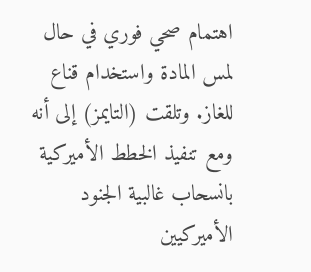اهتمام صحي فوري في حال لمس المادة واستخدام قناع للغاز. وتلقت (التايمز) إلى أنه ومع تنفيذ الخطط الأميركية بانسحاب غالبية الجنود الأميركيين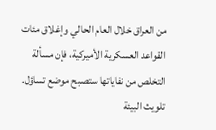من العراق خلال العام الحالي وإغلاق مئات القواعد العسكرية الأميركية، فإن مسألة التخلص من نفاياتها ستصبح موضع تساؤل. تلويث البيئة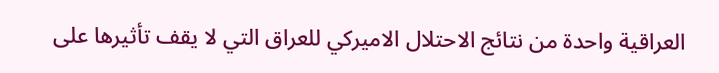العراقية واحدة من نتائج الاحتلال الاميركي للعراق التي لا يقف تأثيرها على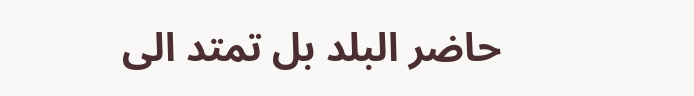حاضر البلد بل تمتد الى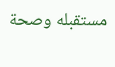مستقبله وصحة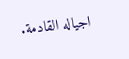اجياله القادمة.